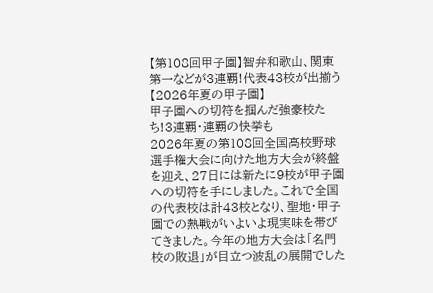【第108回甲子園】智弁和歌山、関東第一などが3連覇!代表43校が出揃う【2026年夏の甲子園】
甲子園への切符を掴んだ強豪校たち!3連覇・連覇の快挙も
2026年夏の第108回全国高校野球選手権大会に向けた地方大会が終盤を迎え、27日には新たに9校が甲子園への切符を手にしました。これで全国の代表校は計43校となり、聖地・甲子園での熱戦がいよいよ現実味を帯びてきました。今年の地方大会は「名門校の敗退」が目立つ波乱の展開でした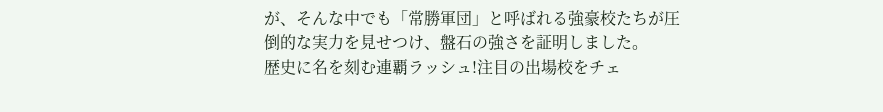が、そんな中でも「常勝軍団」と呼ばれる強豪校たちが圧倒的な実力を見せつけ、盤石の強さを証明しました。
歴史に名を刻む連覇ラッシュ!注目の出場校をチェ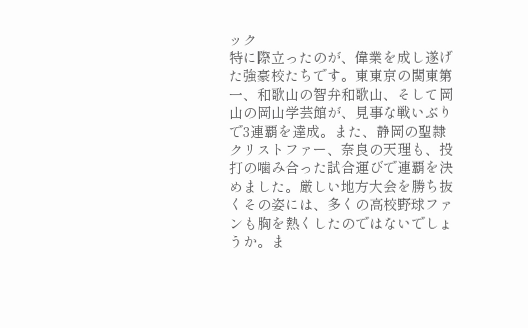ック
特に際立ったのが、偉業を成し遂げた強豪校たちです。東東京の関東第一、和歌山の智弁和歌山、そして岡山の岡山学芸館が、見事な戦いぶりで3連覇を達成。また、静岡の聖隷クリストファー、奈良の天理も、投打の噛み合った試合運びで連覇を決めました。厳しい地方大会を勝ち抜くその姿には、多くの高校野球ファンも胸を熱くしたのではないでしょうか。ま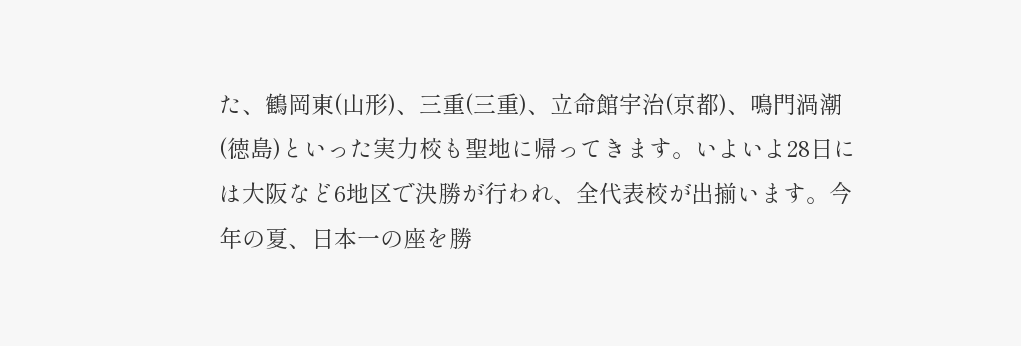た、鶴岡東(山形)、三重(三重)、立命館宇治(京都)、鳴門渦潮(徳島)といった実力校も聖地に帰ってきます。いよいよ28日には大阪など6地区で決勝が行われ、全代表校が出揃います。今年の夏、日本一の座を勝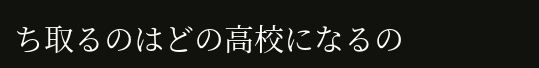ち取るのはどの高校になるの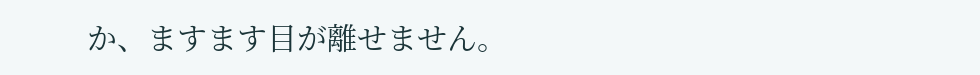か、ますます目が離せません。